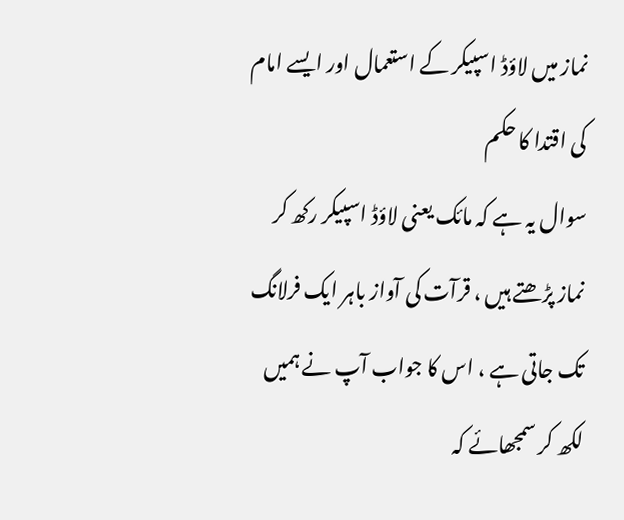نماز میں لاؤڈ اسپیکر کے استعمال اور ایسے امام کی اقتدا کا حکم
سوال یہ ہے کہ مائک یعنی لاؤڈ اسپیکر رکھ کر نماز پڑھتے ہیں ، قرآت کی آواز باہر ایک فرلانگ تک جاتی ہے ، اس کا جواب آپ نے ہمیں لکھ کر سمجھائے کہ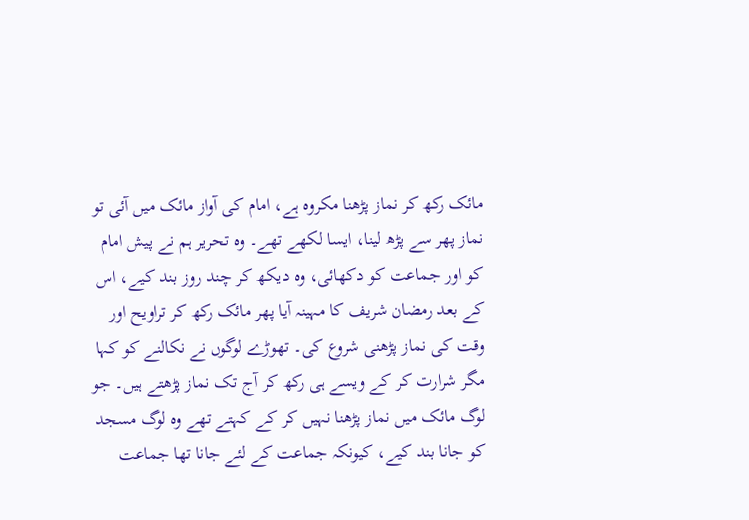مائک رکھ کر نماز پڑھنا مکروہ ہے، امام کی آواز مائک میں آئی تو نماز پھر سے پڑھ لینا، ایسا لکھے تھے۔ وہ تحریر ہم نے پیش امام کو اور جماعت کو دکھائی، وہ دیکھ کر چند روز بند کیے، اس کے بعد رمضان شریف کا مہینہ آیا پھر مائک رکھ کر تراویح اور وقت کی نماز پڑھنی شروع کی۔ تھوڑے لوگوں نے نکالنے کو کہا مگر شرارت کر کے ویسے ہی رکھ کر آج تک نماز پڑھتے ہیں۔ جو لوگ مائک میں نماز پڑھنا نہیں کر کے کہتے تھے وہ لوگ مسجد کو جانا بند کیے، کیونکہ جماعت کے لئے جانا تھا جماعت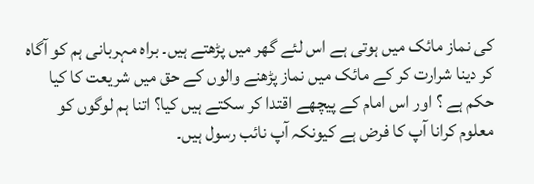کی نماز مائک میں ہوتی ہے اس لئے گھر میں پڑھتے ہیں۔ براہ مہربانی ہم کو آگاہ کر دینا شرارت کر کے مائک میں نماز پڑھنے والوں کے حق میں شریعت کا کیا حکم ہے ؟ اور اس امام کے پیچھے اقتدا کر سکتے ہیں کیا؟ اتنا ہم لوگوں کو معلوم کرانا آپ کا فرض ہے کیونکہ آپ نائب رسول ہیں۔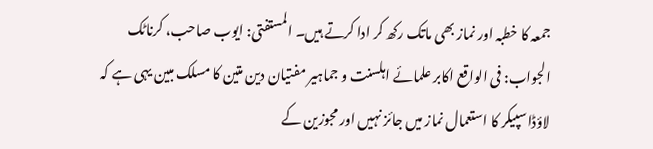جمعہ کا خطبہ اور نماز بھی ماتک رکھ کر ادا کرتے ہیں۔ المستفتی: ایوب صاحب، کرناٹک
الجواب: فی الواقع اکابر علمائے اہلسنت و جماہیر مفتیان دین متین کا مسلک مبین یہی ہے کہ لاؤڈاسپیکر کا استعمال نماز میں جائز نہیں اور مجوزین کے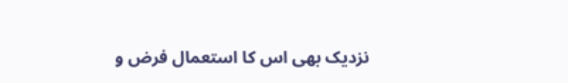نزدیک بھی اس کا استعمال فرض و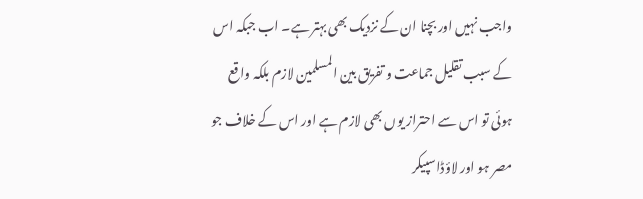واجب نہیں اور بچنا ان کے نزدیک بھی بہتر ہے۔ اب جبکہ اس کے سبب تقلیل جماعت و تفریق بین المسلمین لازم بلکہ واقع ہوئی تو اس سے احتراز یوں بھی لازم ہے اور اس کے خلاف جو مصر ہو اور لاؤڈاسپیکر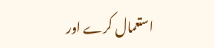استعمال کرے اور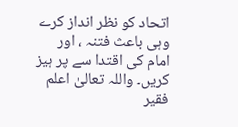اتحاد کو نظر انداز کرے وہی باعث فتنہ ، اور امام کی اقتدا سے پر ہیز کریں۔ واللہ تعالیٰ اعلم فقیر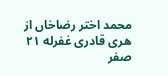محمد اختر رضاخاں از هری قادری غفرله ۲۱ صفر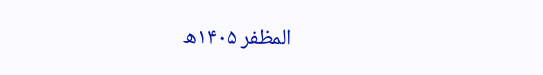المظفر ۱۴۰۵ھ